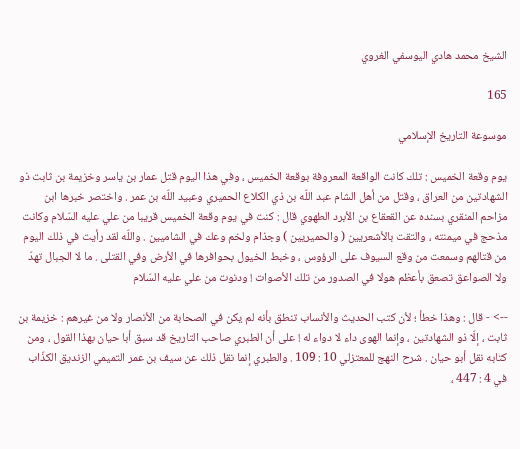الشيخ محمد هادي اليوسفي الغروي

165

موسوعة التاريخ الإسلامي

يوم وقعة الخميس : تلك كانت الواقعة المعروفة بوقعة الخميس ، وفي هذا اليوم قتل عمار بن ياسر وخزيمة بن ثابت ذو الشهادتين من العراق ، وقتل من أهل الشام عبد اللّه بن ذي الكلاع الحميري وعبيد اللّه بن عمر . واختصر خبرها ابن مزاحم المنقري بسنده عن القعقاع بن الأبرد الطهوي قال : كنت في يوم وقعة الخميس قريبا من علي عليه السّلام وكانت مذحج في ميمنته ، والتقت بالأشعريين ( والحميريين ) وجذام ولخم وعك في الشاميين . واللّه لقد رأيت في ذلك اليوم من قتالهم وسمعت من وقع السيوف على الرؤوس ، وخبط الخيول بحوافرها في الأرض وفي القتلى . ما لا الجبال تهدّ ولا الصواعق تصعق بأعظم هولا في الصدور من تلك الأصوات ! ودنوت من علي عليه السّلام

--> - قال : وهذا خطأ ؛ لأن كتب الحديث والأنساب تنطق بأنه لم يكن في الصحابة من الأنصار ولا من غيرهم : خزيمة بن ثابت ، إلّا ذو الشهادتين ، وإنما الهوى داء لا دواء له ! على أن الطبري صاحب التاريخ قد سبق أبا حيان بهذا القول ، ومن كتابه نقل أبو حيان . شرح النهج للمعتزلي 10 : 109 . والطبري إنما نقل ذلك عن سيف بن عمر التميمي الزنديق الكذّاب في 4 : 447 ،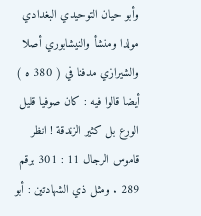وأبو حيان التوحيدي البغدادي مولدا ومنشأ والنيشابوري أصلا والشيرازي مدفنا في ( 380 ه ) أيضا قالوا فيه : كان صوفيا قليل الورع بل كثير الزندقة ! انظر قاموس الرجال 11 : 301 برقم 289 . ومثل ذي الشهادتين : أبو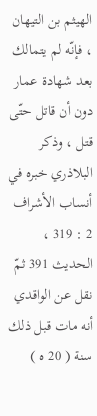الهيثم بن التيهان ، فإنّه لم يتمالك بعد شهادة عمار دون أن قاتل حتّى قتل ، وذكر البلاذري خبره في أنساب الأشراف 2 : 319 ، الحديث 391 ثمّ نقل عن الواقدي أنه مات قبل ذلك سنة ( 20 ه )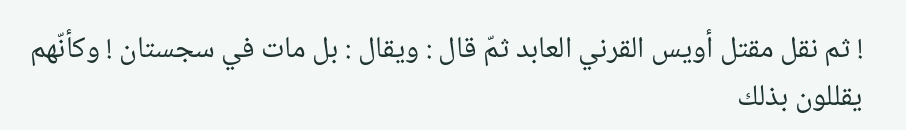! ثم نقل مقتل أويس القرني العابد ثمّ قال : ويقال : بل مات في سجستان ! وكأنّهم يقللون بذلك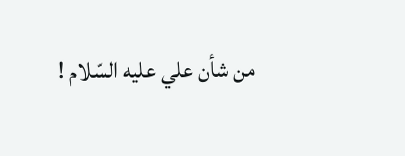من شأن علي عليه السّلام !